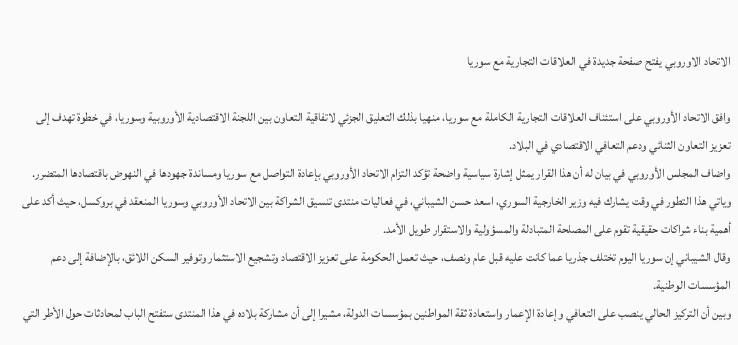الاتحاد الاوروبي يفتح صفحة جديدة في العلاقات التجارية مع سوريا

وافق الاتحاد الأوروبي على استئناف العلاقات التجارية الكاملة مع سوريا، منهيا بذلك التعليق الجزئي لاتفاقية التعاون بين اللجنة الاقتصادية الأوروبية وسوريا، في خطوة تهدف إلى تعزيز التعاون الثنائي ودعم التعافي الاقتصادي في البلاد.
واضاف المجلس الأوروبي في بيان له أن هذا القرار يمثل إشارة سياسية واضحة تؤكد التزام الاتحاد الأوروبي بإعادة التواصل مع سوريا ومساندة جهودها في النهوض باقتصادها المتضرر.
وياتي هذا التطور في وقت يشارك فيه وزير الخارجية السوري، اسعد حسن الشيباني، في فعاليات منتدى تنسيق الشراكة بين الاتحاد الأوروبي وسوريا المنعقد في بروكسل، حيث أكد على أهمية بناء شراكات حقيقية تقوم على المصلحة المتبادلة والمسؤولية والاستقرار طويل الأمد.
وقال الشيباني إن سوريا اليوم تختلف جذريا عما كانت عليه قبل عام ونصف، حيث تعمل الحكومة على تعزيز الاقتصاد وتشجيع الاستثمار وتوفير السكن اللائق، بالإضافة إلى دعم المؤسسات الوطنية.
وبين أن التركيز الحالي ينصب على التعافي وإعادة الإعمار واستعادة ثقة المواطنين بمؤسسات الدولة، مشيرا إلى أن مشاركة بلاده في هذا المنتدى ستفتح الباب لمحادثات حول الأطر التي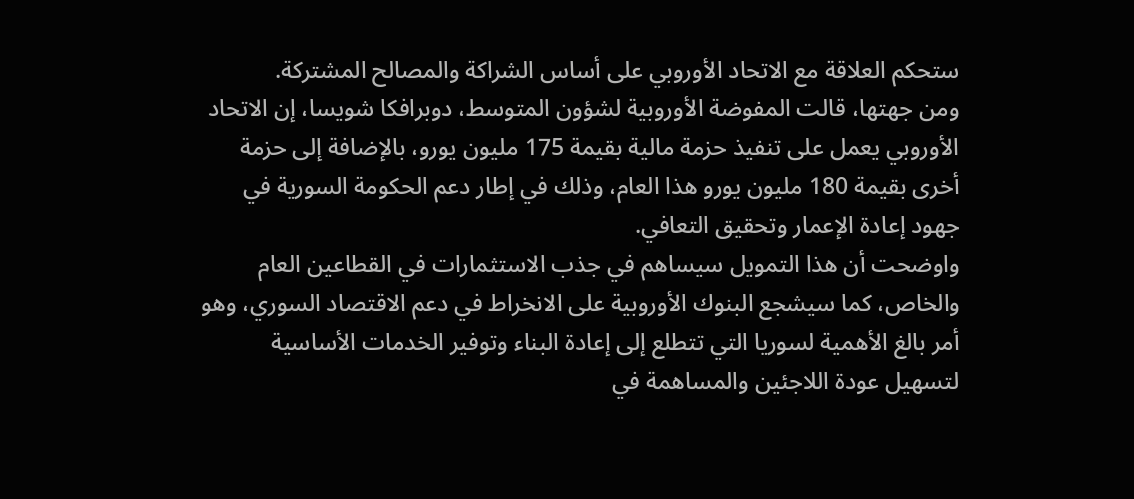ستحكم العلاقة مع الاتحاد الأوروبي على أساس الشراكة والمصالح المشتركة.
ومن جهتها، قالت المفوضة الأوروبية لشؤون المتوسط، دوبرافكا شويسا، إن الاتحاد الأوروبي يعمل على تنفيذ حزمة مالية بقيمة 175 مليون يورو، بالإضافة إلى حزمة أخرى بقيمة 180 مليون يورو هذا العام، وذلك في إطار دعم الحكومة السورية في جهود إعادة الإعمار وتحقيق التعافي.
واوضحت أن هذا التمويل سيساهم في جذب الاستثمارات في القطاعين العام والخاص، كما سيشجع البنوك الأوروبية على الانخراط في دعم الاقتصاد السوري، وهو أمر بالغ الأهمية لسوريا التي تتطلع إلى إعادة البناء وتوفير الخدمات الأساسية لتسهيل عودة اللاجئين والمساهمة في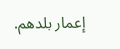إعمار بلدهم.